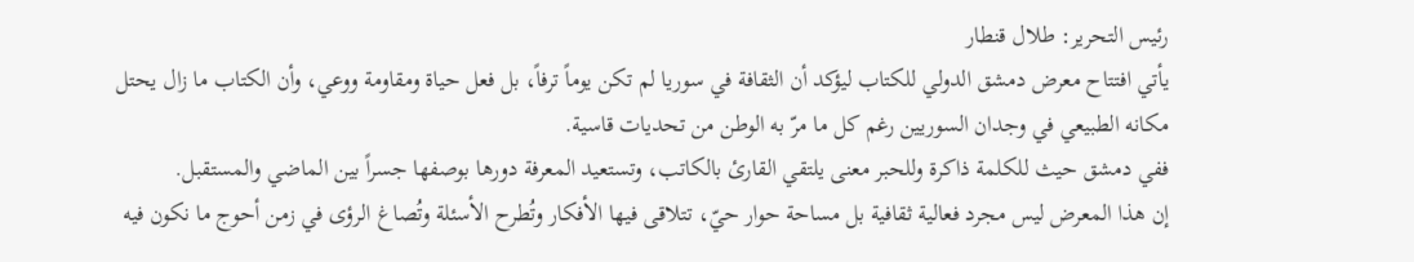رئيس التحرير: طلال قنطار
يأتي افتتاح معرض دمشق الدولي للكتاب ليؤكد أن الثقافة في سوريا لم تكن يوماً ترفاً، بل فعل حياة ومقاومة ووعي، وأن الكتاب ما زال يحتل مكانه الطبيعي في وجدان السوريين رغم كل ما مرّ به الوطن من تحديات قاسية.
ففي دمشق حيث للكلمة ذاكرة وللحبر معنى يلتقي القارئ بالكاتب، وتستعيد المعرفة دورها بوصفها جسراً بين الماضي والمستقبل.
إن هذا المعرض ليس مجرد فعالية ثقافية بل مساحة حوار حيّ، تتلاقى فيها الأفكار وتُطرح الأسئلة وتُصاغ الرؤى في زمن أحوج ما نكون فيه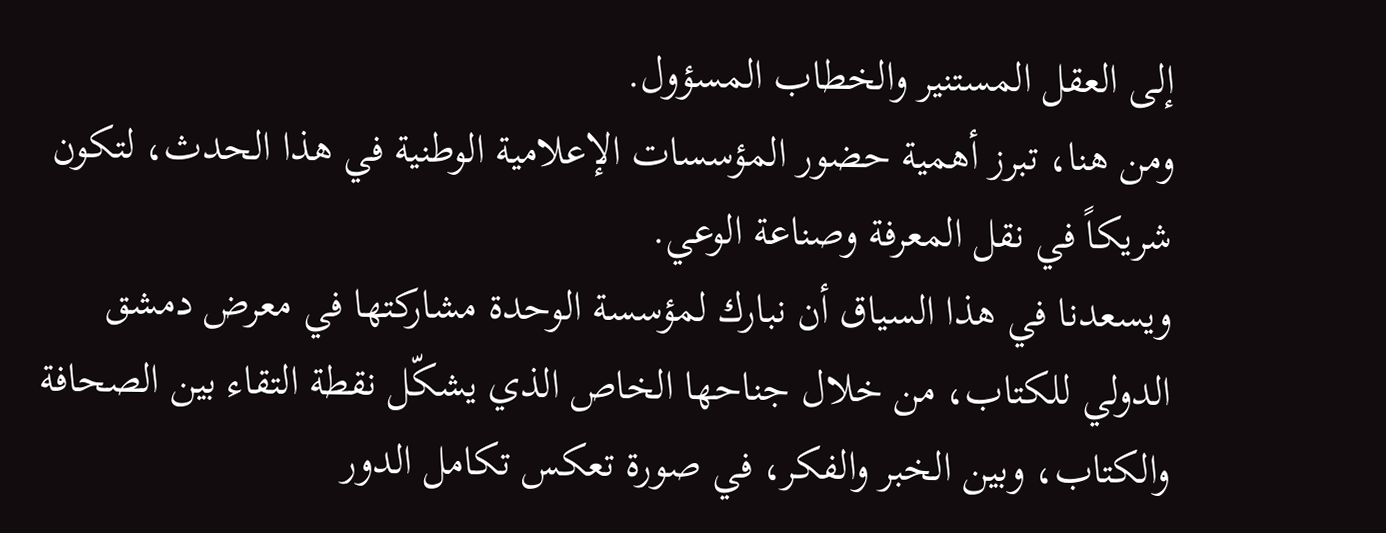إلى العقل المستنير والخطاب المسؤول.
ومن هنا، تبرز أهمية حضور المؤسسات الإعلامية الوطنية في هذا الحدث، لتكون شريكاً في نقل المعرفة وصناعة الوعي.
ويسعدنا في هذا السياق أن نبارك لمؤسسة الوحدة مشاركتها في معرض دمشق الدولي للكتاب، من خلال جناحها الخاص الذي يشكّل نقطة التقاء بين الصحافة والكتاب، وبين الخبر والفكر، في صورة تعكس تكامل الدور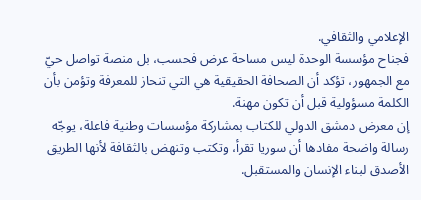الإعلامي والثقافي.
فجناح مؤسسة الوحدة ليس مساحة عرض فحسب، بل منصة تواصل حيّ مع الجمهور، تؤكد أن الصحافة الحقيقية هي التي تنحاز للمعرفة وتؤمن بأن الكلمة مسؤولية قبل أن تكون مهنة.
إن معرض دمشق الدولي للكتاب بمشاركة مؤسسات وطنية فاعلة، يوجّه رسالة واضحة مفادها أن سوريا تقرأ، وتكتب وتنهض بالثقافة لأنها الطريق الأصدق لبناء الإنسان والمستقبل.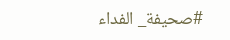#صحيفة_ الفداء